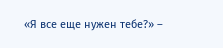«Я все еще нужен тебе?» –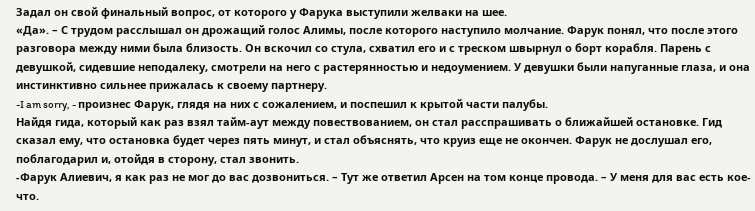Задал он свой финальный вопрос, от которого у Фарука выступили желваки на шее.
«Да». – С трудом расслышал он дрожащий голос Алимы, после которого наступило молчание. Фарук понял, что после этого разговора между ними была близость. Он вскочил со стула, схватил его и с треском швырнул о борт корабля. Парень с девушкой, сидевшие неподалеку, смотрели на него с растерянностью и недоумением. У девушки были напуганные глаза, и она инстинктивно сильнее прижалась к своему партнеру.
-I am sorry, - произнес Фарук, глядя на них с сожалением, и поспешил к крытой части палубы.
Найдя гида, который как раз взял тайм-аут между повествованием, он стал расспрашивать о ближайшей остановке. Гид сказал ему, что остановка будет через пять минут, и стал объяснять, что круиз еще не окончен. Фарук не дослушал его, поблагодарил и, отойдя в сторону, стал звонить.
-Фарук Алиевич, я как раз не мог до вас дозвониться. – Тут же ответил Арсен на том конце провода. – У меня для вас есть кое-что.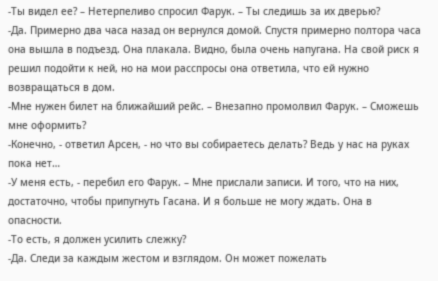-Ты видел ее? – Нетерпеливо спросил Фарук. – Ты следишь за их дверью?
-Да. Примерно два часа назад он вернулся домой. Спустя примерно полтора часа она вышла в подъезд. Она плакала. Видно, была очень напугана. На свой риск я решил подойти к ней, но на мои расспросы она ответила, что ей нужно возвращаться в дом.
-Мне нужен билет на ближайший рейс. – Внезапно промолвил Фарук. – Сможешь мне оформить?
-Конечно, - ответил Арсен, - но что вы собираетесь делать? Ведь у нас на руках пока нет…
-У меня есть, - перебил его Фарук. – Мне прислали записи. И того, что на них, достаточно, чтобы припугнуть Гасана. И я больше не могу ждать. Она в опасности.
-То есть, я должен усилить слежку?
-Да. Следи за каждым жестом и взглядом. Он может пожелать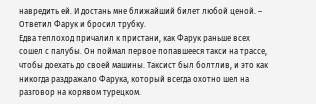навредить ей. И достань мне ближайший билет любой ценой. – Ответил Фарук и бросил трубку.
Едва теплоход причалил к пристани, как Фарук раньше всех сошел с палубы. Он поймал первое попавшееся такси на трассе, чтобы доехать до своей машины. Таксист был болтлив, и это как никогда раздражало Фарука, который всегда охотно шел на разговор на корявом турецком.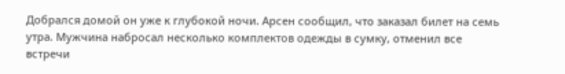Добрался домой он уже к глубокой ночи. Арсен сообщил, что заказал билет на семь утра. Мужчина набросал несколько комплектов одежды в сумку, отменил все встречи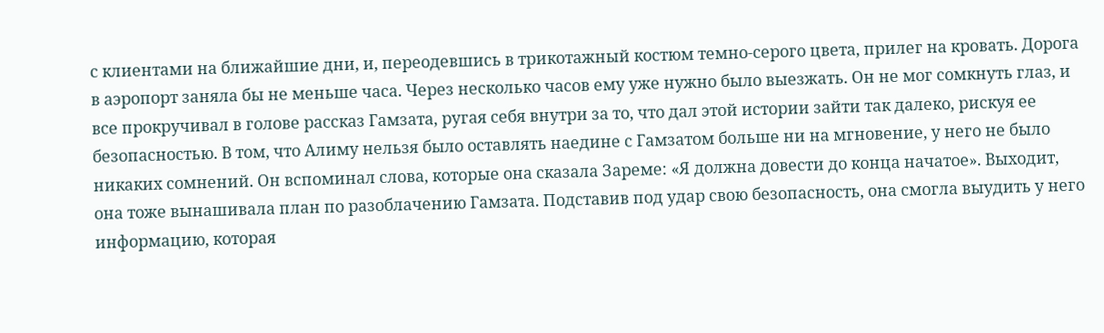с клиентами на ближайшие дни, и, переодевшись в трикотажный костюм темно-серого цвета, прилег на кровать. Дорога в аэропорт заняла бы не меньше часа. Через несколько часов ему уже нужно было выезжать. Он не мог сомкнуть глаз, и все прокручивал в голове рассказ Гамзата, ругая себя внутри за то, что дал этой истории зайти так далеко, рискуя ее безопасностью. В том, что Алиму нельзя было оставлять наедине с Гамзатом больше ни на мгновение, у него не было никаких сомнений. Он вспоминал слова, которые она сказала Зареме: «Я должна довести до конца начатое». Выходит, она тоже вынашивала план по разоблачению Гамзата. Подставив под удар свою безопасность, она смогла выудить у него информацию, которая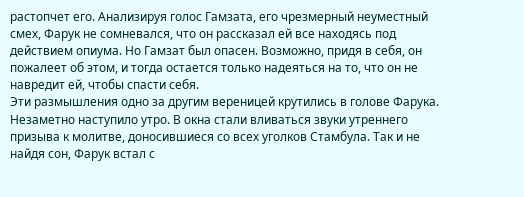растопчет его. Анализируя голос Гамзата, его чрезмерный неуместный смех, Фарук не сомневался, что он рассказал ей все находясь под действием опиума. Но Гамзат был опасен. Возможно, придя в себя, он пожалеет об этом, и тогда остается только надеяться на то, что он не навредит ей, чтобы спасти себя.
Эти размышления одно за другим вереницей крутились в голове Фарука. Незаметно наступило утро. В окна стали вливаться звуки утреннего призыва к молитве, доносившиеся со всех уголков Стамбула. Так и не найдя сон, Фарук встал с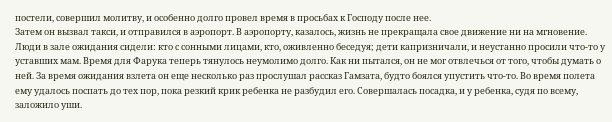постели, совершил молитву, и особенно долго провел время в просьбах к Господу после нее.
Затем он вызвал такси, и отправился в аэропорт. В аэропорту, казалось, жизнь не прекращала свое движение ни на мгновение. Люди в зале ожидания сидели: кто с сонными лицами, кто, оживленно беседуя; дети капризничали, и неустанно просили что-то у уставших мам. Время для Фарука теперь тянулось неумолимо долго. Как ни пытался, он не мог отвлечься от того, чтобы думать о ней. За время ожидания взлета он еще несколько раз прослушал рассказ Гамзата, будто боялся упустить что-то. Во время полета ему удалось поспать до тех пор, пока резкий крик ребенка не разбудил его. Совершалась посадка, и у ребенка, судя по всему, заложило уши.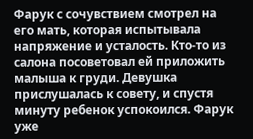Фарук с сочувствием смотрел на его мать, которая испытывала напряжение и усталость. Кто-то из салона посоветовал ей приложить малыша к груди. Девушка прислушалась к совету, и спустя минуту ребенок успокоился. Фарук уже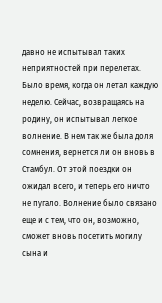давно не испытывал таких неприятностей при перелетах. Было время, когда он летал каждую неделю. Сейчас, возвращаясь на родину, он испытывал легкое волнение. В нем так же была доля сомнения, вернется ли он вновь в Стамбул. От этой поездки он ожидал всего, и теперь его ничто не пугало. Волнение было связано еще и с тем, что он, возможно, сможет вновь посетить могилу сына и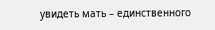увидеть мать – единственного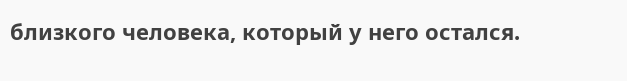близкого человека, который у него остался.